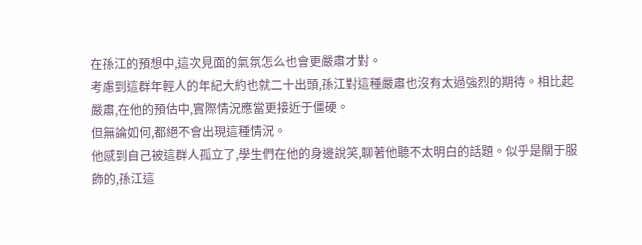在孫江的預想中,這次見面的氣氛怎么也會更嚴肅才對。
考慮到這群年輕人的年紀大約也就二十出頭,孫江對這種嚴肅也沒有太過強烈的期待。相比起嚴肅,在他的預估中,實際情況應當更接近于僵硬。
但無論如何,都絕不會出現這種情況。
他感到自己被這群人孤立了,學生們在他的身邊說笑,聊著他聽不太明白的話題。似乎是關于服飾的,孫江這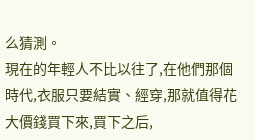么猜測。
現在的年輕人不比以往了,在他們那個時代,衣服只要結實、經穿,那就值得花大價錢買下來,買下之后,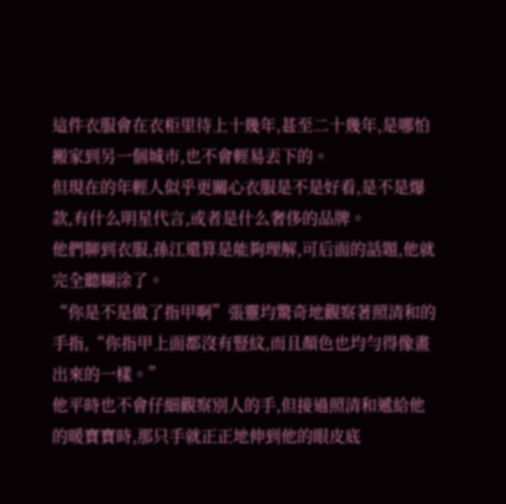這件衣服會在衣柜里待上十幾年,甚至二十幾年,是哪怕搬家到另一個城市,也不會輕易丟下的。
但現在的年輕人似乎更關心衣服是不是好看,是不是爆款,有什么明星代言,或者是什么奢侈的品牌。
他們聊到衣服,孫江還算是能夠理解,可后面的話題,他就完全聽糊涂了。
“你是不是做了指甲啊”張靈均驚奇地觀察著照清和的手指,“你指甲上面都沒有豎紋,而且顏色也均勻得像畫出來的一樣。”
他平時也不會仔細觀察別人的手,但接過照清和遞給他的暖寶寶時,那只手就正正地伸到他的眼皮底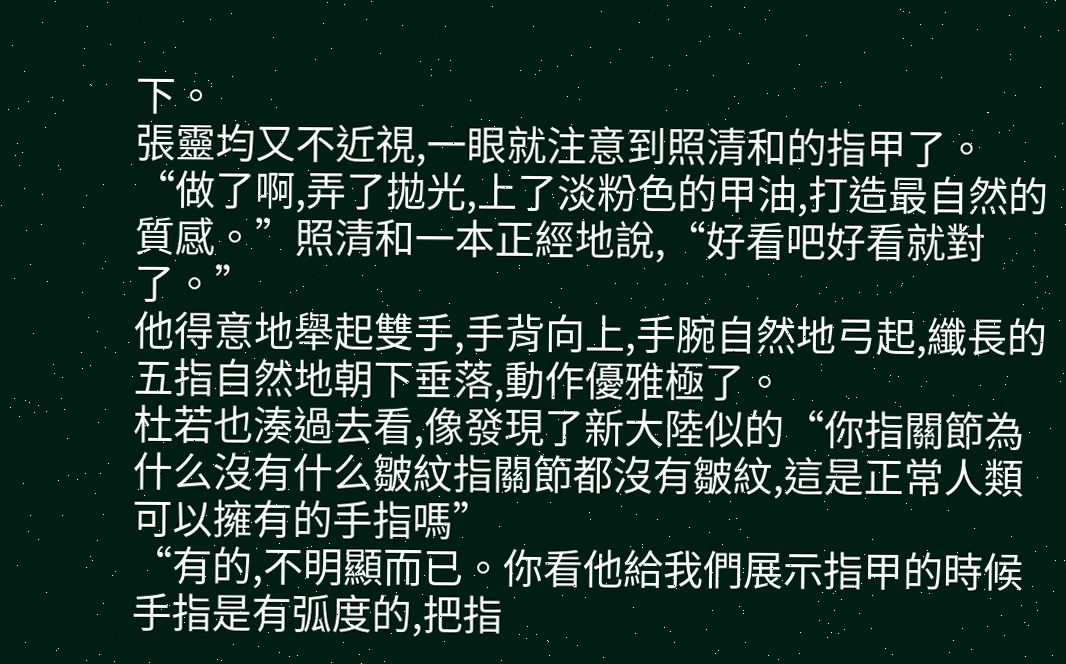下。
張靈均又不近視,一眼就注意到照清和的指甲了。
“做了啊,弄了拋光,上了淡粉色的甲油,打造最自然的質感。”照清和一本正經地說,“好看吧好看就對了。”
他得意地舉起雙手,手背向上,手腕自然地弓起,纖長的五指自然地朝下垂落,動作優雅極了。
杜若也湊過去看,像發現了新大陸似的“你指關節為什么沒有什么皺紋指關節都沒有皺紋,這是正常人類可以擁有的手指嗎”
“有的,不明顯而已。你看他給我們展示指甲的時候手指是有弧度的,把指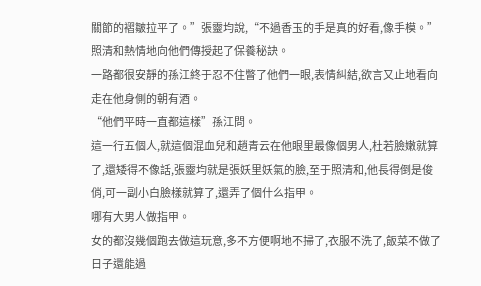關節的褶皺拉平了。”張靈均說,“不過香玉的手是真的好看,像手模。”
照清和熱情地向他們傳授起了保養秘訣。
一路都很安靜的孫江終于忍不住瞥了他們一眼,表情糾結,欲言又止地看向走在他身側的朝有酒。
“他們平時一直都這樣”孫江問。
這一行五個人,就這個混血兒和趙青云在他眼里最像個男人,杜若臉嫩就算了,還矮得不像話,張靈均就是張妖里妖氣的臉,至于照清和,他長得倒是俊俏,可一副小白臉樣就算了,還弄了個什么指甲。
哪有大男人做指甲。
女的都沒幾個跑去做這玩意,多不方便啊地不掃了,衣服不洗了,飯菜不做了日子還能過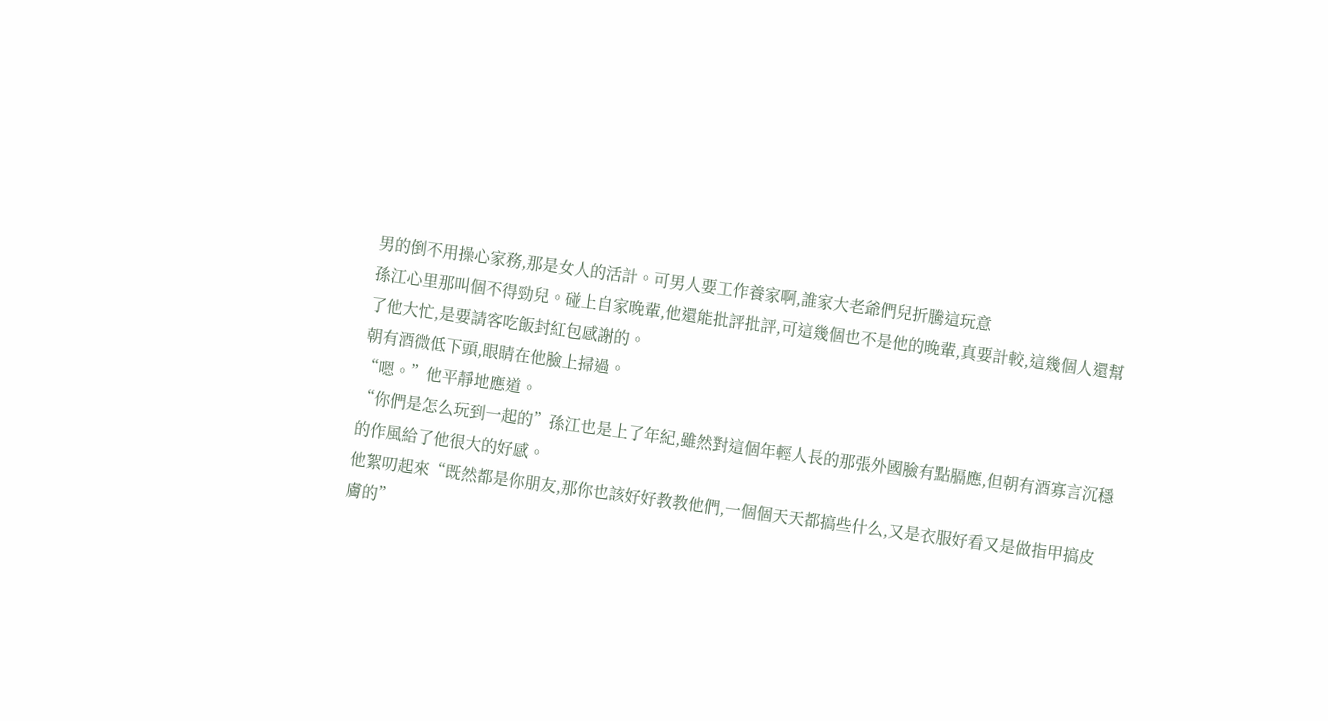男的倒不用操心家務,那是女人的活計。可男人要工作養家啊,誰家大老爺們兒折騰這玩意
孫江心里那叫個不得勁兒。碰上自家晚輩,他還能批評批評,可這幾個也不是他的晚輩,真要計較,這幾個人還幫了他大忙,是要請客吃飯封紅包感謝的。
朝有酒微低下頭,眼睛在他臉上掃過。
“嗯。”他平靜地應道。
“你們是怎么玩到一起的”孫江也是上了年紀,雖然對這個年輕人長的那張外國臉有點膈應,但朝有酒寡言沉穩的作風給了他很大的好感。
他絮叨起來“既然都是你朋友,那你也該好好教教他們,一個個天天都搞些什么,又是衣服好看又是做指甲搞皮膚的”